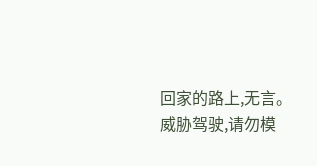回家的路上,无言。
威胁驾驶,请勿模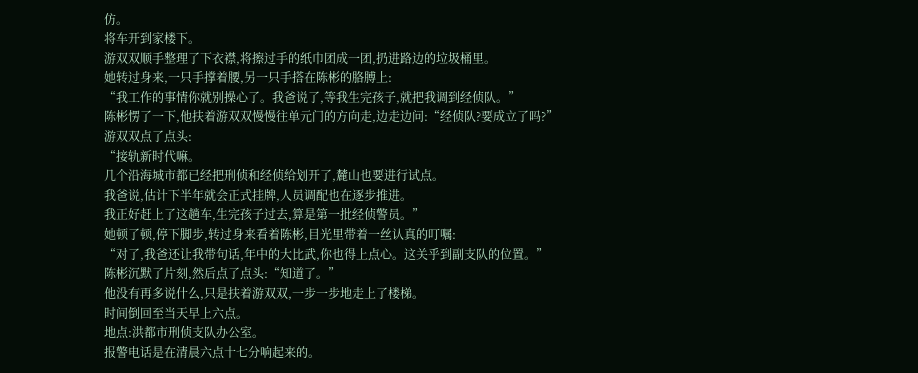仿。
将车开到家楼下。
游双双顺手整理了下衣襟,将擦过手的纸巾团成一团,扔进路边的垃圾桶里。
她转过身来,一只手撑着腰,另一只手搭在陈彬的胳膊上:
“我工作的事情你就别操心了。我爸说了,等我生完孩子,就把我调到经侦队。”
陈彬愣了一下,他扶着游双双慢慢往单元门的方向走,边走边问:“经侦队?要成立了吗?”
游双双点了点头:
“接轨新时代嘛。
几个沿海城市都已经把刑侦和经侦给划开了,麓山也要进行试点。
我爸说,估计下半年就会正式挂牌,人员调配也在逐步推进。
我正好赶上了这趟车,生完孩子过去,算是第一批经侦警员。”
她顿了顿,停下脚步,转过身来看着陈彬,目光里带着一丝认真的叮嘱:
“对了,我爸还让我带句话,年中的大比武,你也得上点心。这关乎到副支队的位置。”
陈彬沉默了片刻,然后点了点头:“知道了。”
他没有再多说什么,只是扶着游双双,一步一步地走上了楼梯。
时间倒回至当天早上六点。
地点:洪都市刑侦支队办公室。
报警电话是在清晨六点十七分响起来的。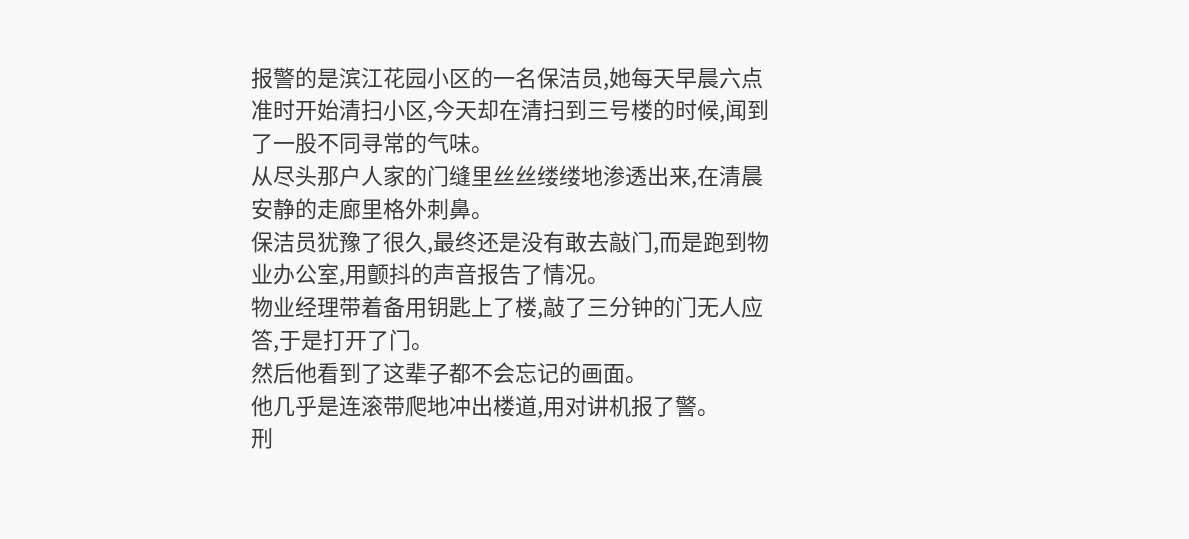报警的是滨江花园小区的一名保洁员,她每天早晨六点准时开始清扫小区,今天却在清扫到三号楼的时候,闻到了一股不同寻常的气味。
从尽头那户人家的门缝里丝丝缕缕地渗透出来,在清晨安静的走廊里格外刺鼻。
保洁员犹豫了很久,最终还是没有敢去敲门,而是跑到物业办公室,用颤抖的声音报告了情况。
物业经理带着备用钥匙上了楼,敲了三分钟的门无人应答,于是打开了门。
然后他看到了这辈子都不会忘记的画面。
他几乎是连滚带爬地冲出楼道,用对讲机报了警。
刑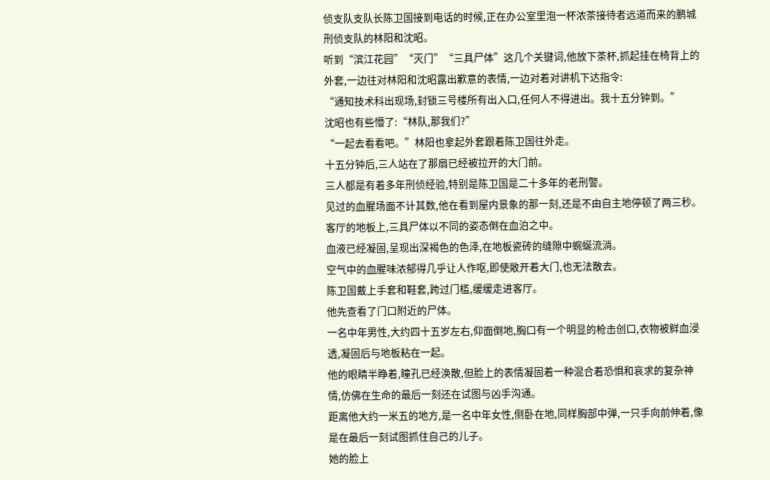侦支队支队长陈卫国接到电话的时候,正在办公室里泡一杯浓茶接待者远道而来的鹏城刑侦支队的林阳和沈昭。
听到“滨江花园”“灭门”“三具尸体”这几个关键词,他放下茶杯,抓起挂在椅背上的外套,一边往对林阳和沈昭露出歉意的表情,一边对着对讲机下达指令:
“通知技术科出现场,封锁三号楼所有出入口,任何人不得进出。我十五分钟到。”
沈昭也有些懵了:“林队,那我们?”
“一起去看看吧。”林阳也拿起外套跟着陈卫国往外走。
十五分钟后,三人站在了那扇已经被拉开的大门前。
三人都是有着多年刑侦经验,特别是陈卫国是二十多年的老刑警。
见过的血腥场面不计其数,他在看到屋内景象的那一刻,还是不由自主地停顿了两三秒。
客厅的地板上,三具尸体以不同的姿态倒在血泊之中。
血液已经凝固,呈现出深褐色的色泽,在地板瓷砖的缝隙中蜿蜒流淌。
空气中的血腥味浓郁得几乎让人作呕,即使敞开着大门,也无法散去。
陈卫国戴上手套和鞋套,跨过门槛,缓缓走进客厅。
他先查看了门口附近的尸体。
一名中年男性,大约四十五岁左右,仰面倒地,胸口有一个明显的枪击创口,衣物被鲜血浸透,凝固后与地板粘在一起。
他的眼睛半睁着,瞳孔已经涣散,但脸上的表情凝固着一种混合着恐惧和哀求的复杂神情,仿佛在生命的最后一刻还在试图与凶手沟通。
距离他大约一米五的地方,是一名中年女性,侧卧在地,同样胸部中弹,一只手向前伸着,像是在最后一刻试图抓住自己的儿子。
她的脸上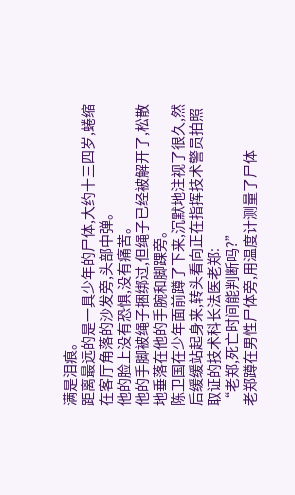满是泪痕。
距离最远的是一具少年的尸体,大约十三四岁,蜷缩在客厅角落的沙发旁,头部中弹。
他的脸上没有恐惧,没有痛苦。
他的手脚被绳子捆绑过,但绳子已经被解开了,松散地垂落在他的手腕和脚踝旁。
陈卫国在少年面前蹲了下来,沉默地注视了很久,然后缓缓站起身来,转头看向正在指挥技术警员拍照取证的技术科长法医老郑:
“老郑,死亡时间能判断吗?”
老郑蹲在男性尸体旁,用温度计测量了尸体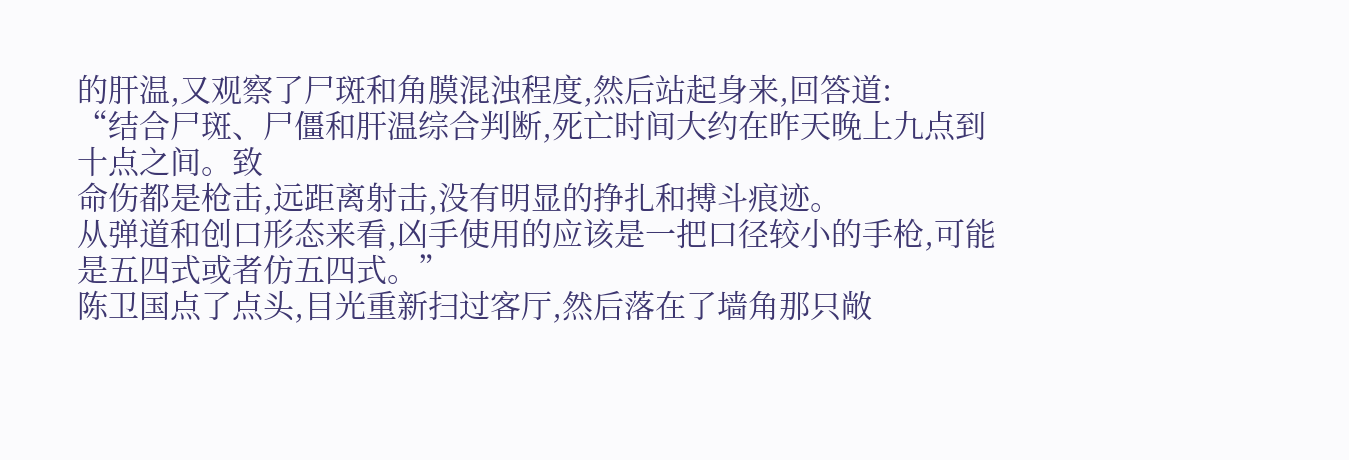的肝温,又观察了尸斑和角膜混浊程度,然后站起身来,回答道:
“结合尸斑、尸僵和肝温综合判断,死亡时间大约在昨天晚上九点到十点之间。致
命伤都是枪击,远距离射击,没有明显的挣扎和搏斗痕迹。
从弹道和创口形态来看,凶手使用的应该是一把口径较小的手枪,可能是五四式或者仿五四式。”
陈卫国点了点头,目光重新扫过客厅,然后落在了墙角那只敞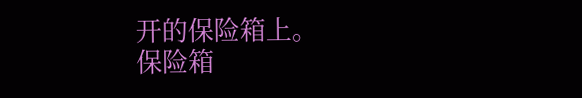开的保险箱上。
保险箱